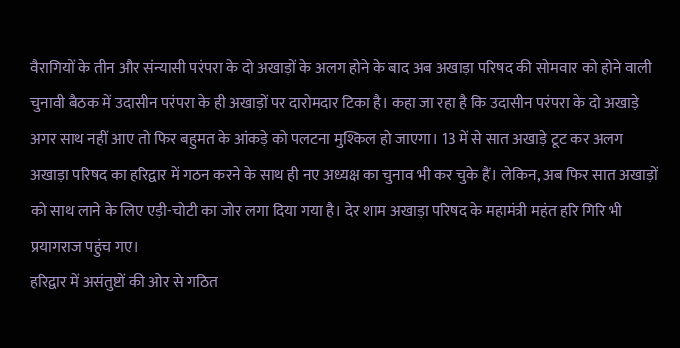वैरागियों के तीन और संन्यासी परंपरा के दो अखाड़ों के अलग होने के बाद अब अखाड़ा परिषद की सोमवार को होने वाली चुनावी बैठक में उदासीन परंपरा के ही अखाड़ों पर दारोमदार टिका है। कहा जा रहा है कि उदासीन परंपरा के दो अखाड़े अगर साथ नहीं आए तो फिर बहुमत के आंकड़े को पलटना मुश्किल हो जाएगा। 13 में से सात अखाड़े टूट कर अलग अखाड़ा परिषद का हरिद्वार में गठन करने के साथ ही नए अध्यक्ष का चुनाव भी कर चुके हैं। लेकिन, अब फिर सात अखाड़ों को साथ लाने के लिए एड़ी-चोटी का जोर लगा दिया गया है। देर शाम अखाड़ा परिषद के महामंत्री महंत हरि गिरि भी प्रयागराज पहुंच गए।
हरिद्वार में असंतुष्टों की ओर से गठित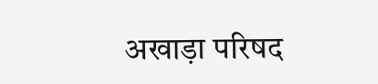अखाड़ा परिषद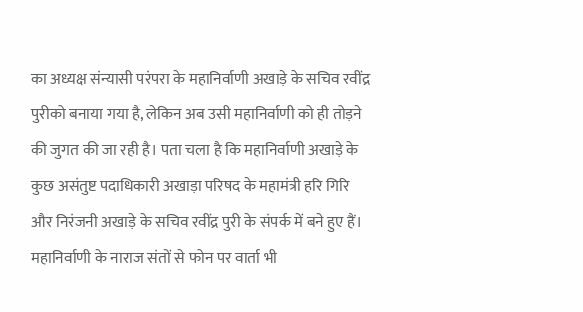का अध्यक्ष संन्यासी परंपरा के महानिर्वाणी अखाड़े के सचिव रवींद्र पुरीको बनाया गया है, लेकिन अब उसी महानिर्वाणी को ही तोड़ने की जुगत की जा रही है। पता चला है कि महानिर्वाणी अखाड़े के कुछ असंतुष्ट पदाधिकारी अखाड़ा परिषद के महामंत्री हरि गिरि और निरंजनी अखाड़े के सचिव रवींद्र पुरी के संपर्क में बने हुए हैं। महानिर्वाणी के नाराज संतों से फोन पर वार्ता भी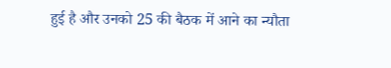हुई है और उनको 25 की बैठक में आने का न्यौता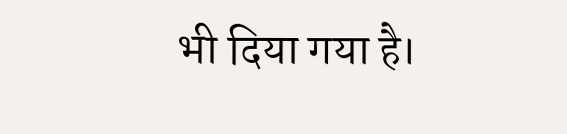भी दिया गया है।